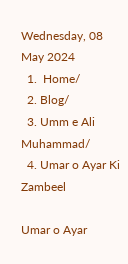Wednesday, 08 May 2024
  1.  Home/
  2. Blog/
  3. Umm e Ali Muhammad/
  4. Umar o Ayar Ki Zambeel

Umar o Ayar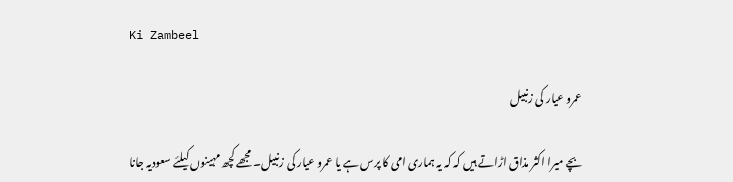Ki Zambeel

عمرو عیار کی زنبیل

بچے میرا اکثر مذاق اڑاتے ہیں کہ کہ یہ ہماری امی کا پرس ہے یا عمرو عیار کی زنبیل۔ مجھے کچھ مہینوں کیلئے سعودیہ جانا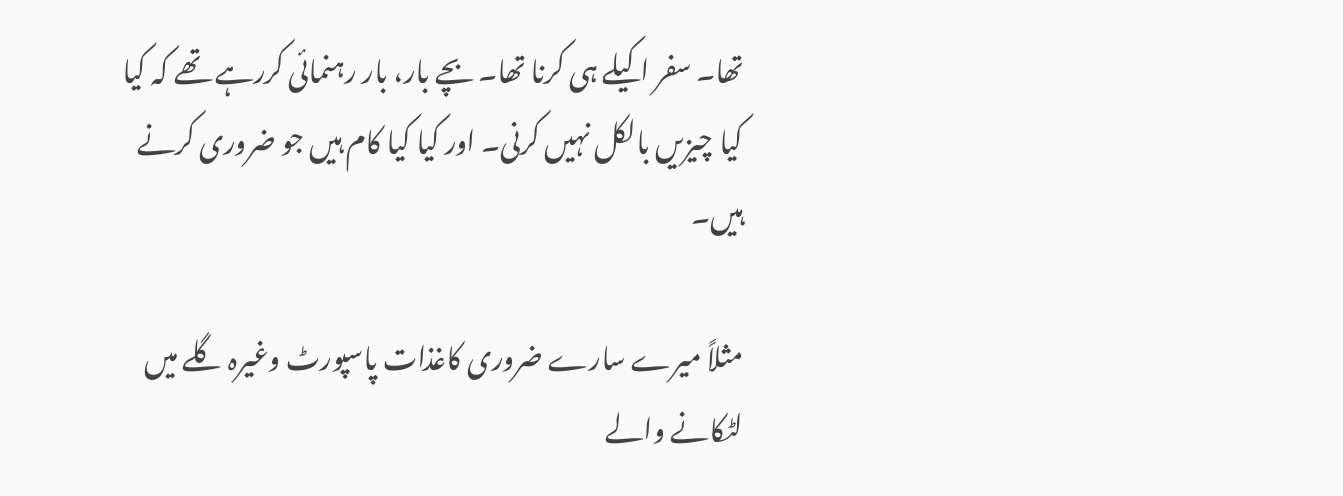تھا۔ سفر اکیلے ہی کرنا تھا۔ بچے بار، بار رہنمائی کررہے تھے کہ کیا کیا چیزیں بالکل نہیں کرنی۔ اور کیا کیا کام ہیں جو ضروری کرنے ہیں۔

مثلاً میرے سارے ضروری کاغذات پاسپورٹ وغیرہ گلے میں لٹکانے والے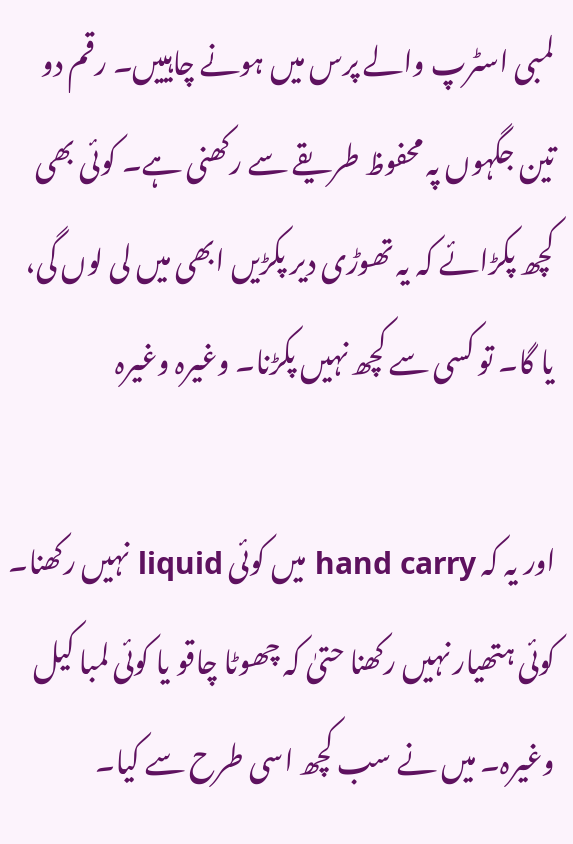لمبی اسٹرپ والے پرس میں ہونے چاہییں۔ رقم دو تین جگہوں پہ محفوظ طریقے سے رکھنی ہے۔ کوئی بھی کچھ پکڑائے کہ یہ تھوڑی دیر پکڑیں ابھی میں لی لوں گی، یا گا۔ تو کسی سے کچھ نہیں پکڑنا۔ وغیرہ وغیرہ

اور یہ کہ hand carry میں کوئی liquid نہیں رکھنا۔ کوئی ہتھیار نہیں رکھنا حتیٰ کہ چھوٹا چاقو یا کوئی لمبا کیل وغیرہ۔ میں نے سب کچھ اسی طرح سے کیا۔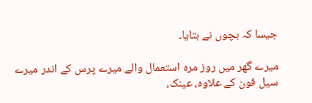جیسا کہ بچوں نے بتایا۔

میرے گھر میں روز مرہ استعمال والے میرے پرس کے اندر میرے سیل فون کے علاوہ، عینک،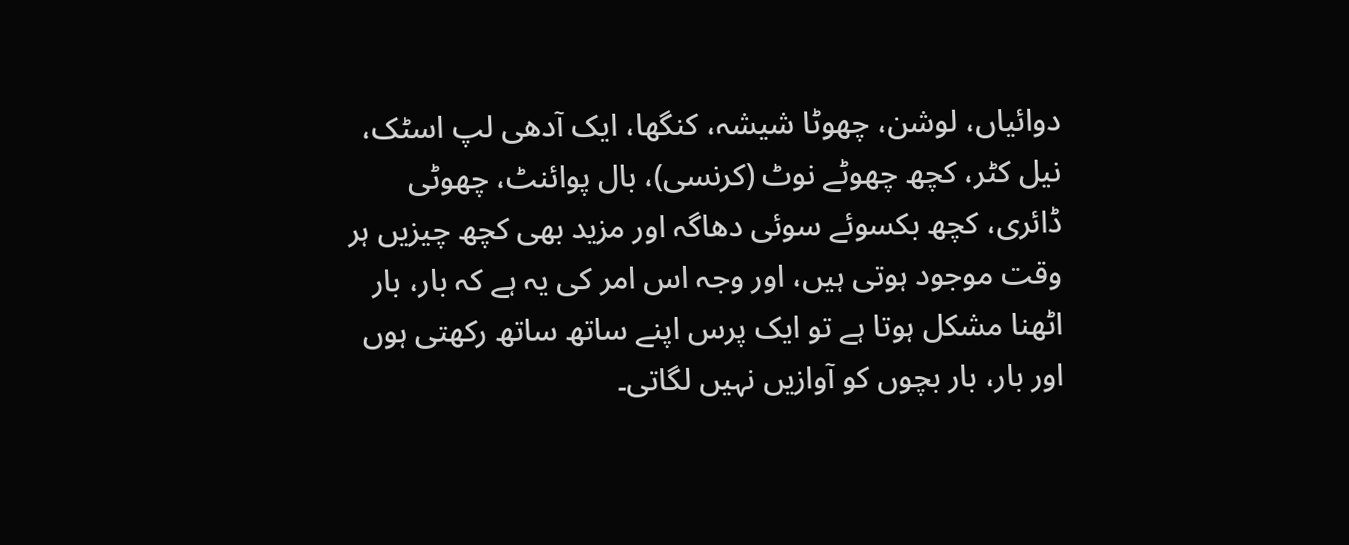دوائیاں، لوشن، چھوٹا شیشہ، کنگھا، ایک آدھی لپ اسٹک، نیل کٹر، کچھ چھوٹے نوٹ (کرنسی)، بال پوائنٹ، چھوٹی ڈائری، کچھ بکسوئے سوئی دھاگہ اور مزید بھی کچھ چیزیں ہر وقت موجود ہوتی ہیں، اور وجہ اس امر کی یہ ہے کہ بار، بار اٹھنا مشکل ہوتا ہے تو ایک پرس اپنے ساتھ ساتھ رکھتی ہوں اور بار، بار بچوں کو آوازیں نہیں لگاتی۔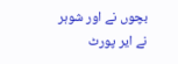بچوں نے اور شوہر نے ایر پورٹ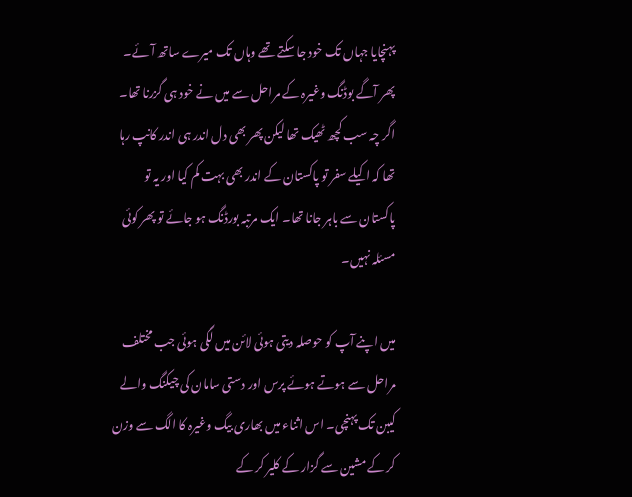پہنچایا جہاں تک خود جا سکتے تھے وہاں تک میرے ساتھ آئے۔ پھر آگے بوڈنگ وغیرہ کے مراحل سے میں نے خود ہی گزرنا تھا۔ اگر چہ سب کچھ ٹھیک تھا لیکن پھر بھی دل اندر ہی اندر کانپ رہا تھا کہ اکیلے سفر تو پاکستان کے اندر بھی بہت کم کیا اور یہ تو پاکستان سے باہر جانا تھا۔ ایک مرتبہ بورڈنگ ہو جائے تو پھر کوئی مسئلہ نہیں۔

میں اپنے آپ کو حوصلہ دیتی ہوئی لائن میں لگی ہوئی جب مختلف مراحل سے ہوتے ہوئے پرس اور دستی سامان کی چیکنگ والے کیبن تک پہنچی۔ اس اثناء میں بھاری بیگ وغیرہ کا الگ سے وزن کر کے مشین سے گزار کے کلیر کر کے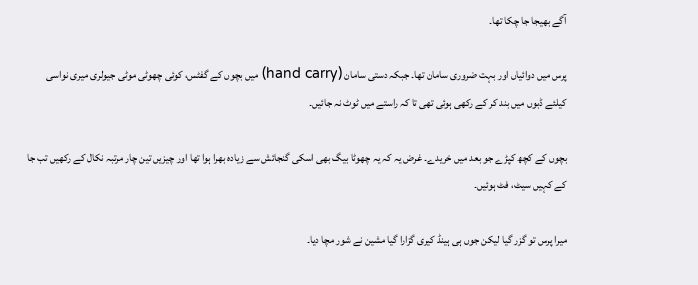آگے بھیجا جا چکا تھا۔

پرس میں دوائیاں اور بہت ضروری سامان تھا۔ جبکہ دستی سامان (hand carry) میں بچوں کے گفٹس، کوئی چھوٹی موٹی جیولری میری نواسی کیلئے ڈبوں میں بند کر کے رکھی ہوئی تھی تا کہ راستے میں ٹوٹ نہ جائیں۔

بچوں کے کچھ کپڑے جو بعد میں خریدے۔ غرض یہ کہ یہ چھوٹا بیگ بھی اسکی گنجائش سے زیادہ بھرا ہوا تھا اور چیزیں تین چار مرتبہ نکال کے رکھیں تب جا کے کہیں سیٹ، فٹ ہوئیں۔

میرا پرس تو گزر گیا لیکن جوں ہی ہینڈ کیری گزارا گیا مشین نے شور مچا دیا۔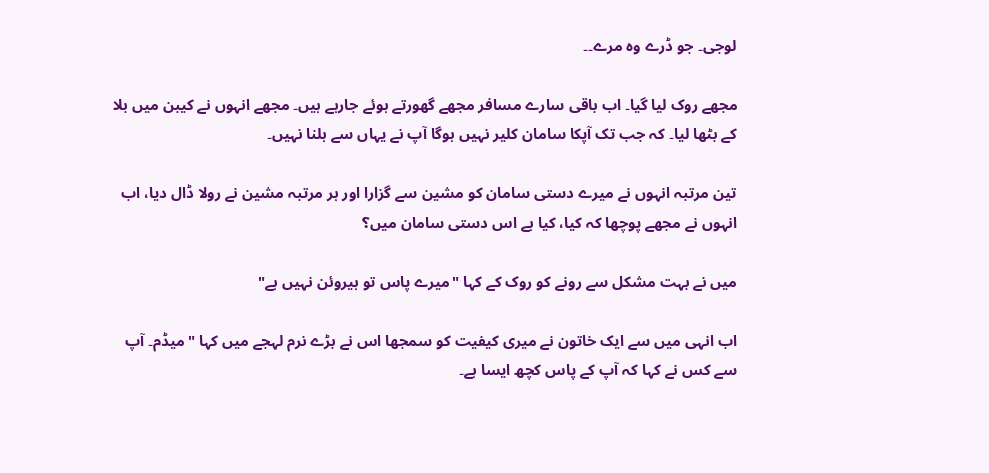لوجی۔ جو ڈرے وہ مرے۔۔

مجھے روک لیا گیا۔ اب باقی سارے مسافر مجھے گھورتے ہوئے جارہے ہیں۔ مجھے انہوں نے کیبن میں بلا کے بٹھا لیا۔ کہ جب تک آپکا سامان کلیر نہیں ہوگا آپ نے یہاں سے ہلنا نہیں۔

تین مرتبہ انہوں نے میرے دستی سامان کو مشین سے گزارا اور ہر مرتبہ مشین نے رولا ڈال دیا، اب انہوں نے مجھے پوچھا کہ کیا، کیا ہے اس دستی سامان میں؟

میں نے بہت مشکل سے رونے کو روک کے کہا "میرے پاس تو ہیروئن نہیں ہے"

اب انہی میں سے ایک خاتون نے میری کیفیت کو سمجھا اس نے بڑے نرم لہجے میں کہا "میڈم۔ آپ سے کس نے کہا کہ آپ کے پاس کچھ ایسا ہے۔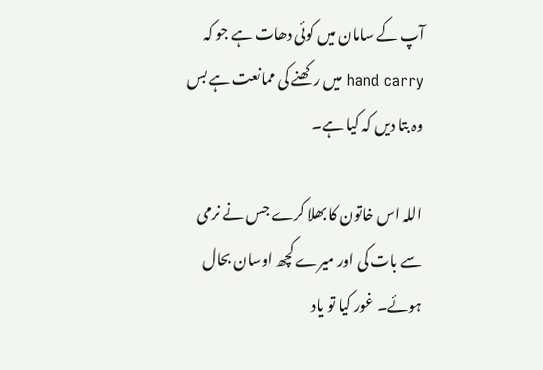آپ کے سامان میں کوئی دھات ہے جو کہ hand carry میں رکھنے کی ممانعت ہے بس وہ بتا دیں کہ کیا ہے۔

اللہ اس خاتون کا بھلا کرے جس نے نرمی سے بات کی اور میرے کچھ اوسان بحال ہوئے۔ غور کیا تو یاد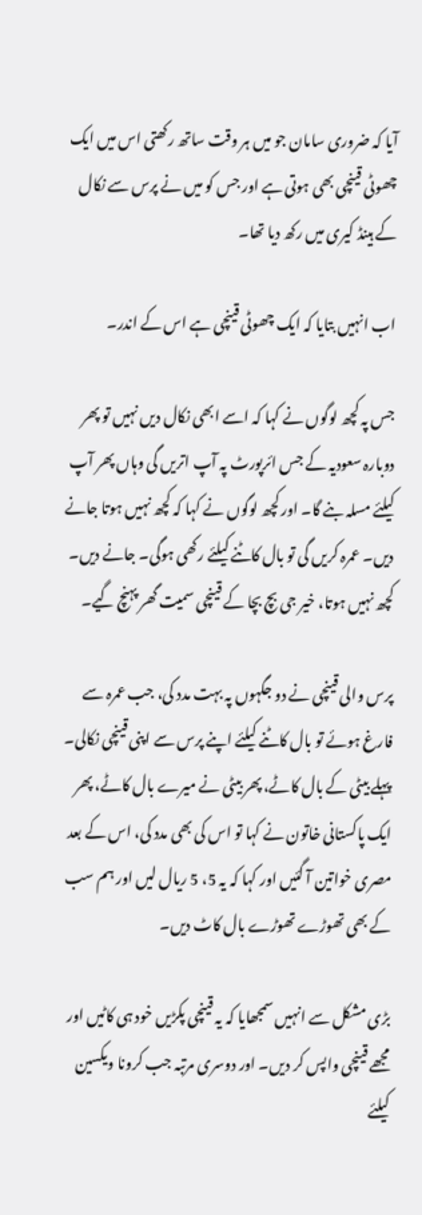آیا کہ ضروری سامان جو میں ہر وقت ساتھ رکھتی اس میں ایک چھوٹی قینچی بھی ہوتی ہے اور جس کو میں نے پرس سے نکال کے ہینڈ کیری میں رکھ دیا تھا۔

اب انہیں بتایا کہ ایک چھوٹی قینچی ہے اس کے اندر۔

جس پہ کچھ لوگوں نے کہا کہ اسے ابھی نکال دیں نہیں تو پھر دوبارہ سعودیہ کے جس ائرپورٹ پہ آپ اتریں گی وہاں پھر آپ کیلئے مسلہ بنے گا۔ اور کچھ لوگوں نے کہا کہ کچھ نہیں ہوتا جانے دیں۔ عمرہ کریں گی تو بال کاٹنے کیلئے رکھی ہوگی۔ جانے دیں۔ کچھ نہیں ہوتا، خیر جی بچ بچا کے قینچی سمیت گھر پہنچ گیے۔

پرس والی قینچی نے دو جگہوں پہ بہت مدد کی، جب عمرہ سے فارغ ہوئے تو بال کاٹنے کیلئے اپنے پرس سے اپنی قینچی نکالی۔ پہلے بیٹی کے بال کاٹے، پھر بیٹی نے میرے بال کاٹے، پھر ایک پاکستانی خاتون نے کہا تو اس کی بھی مدد کی، اس کے بعد مصری خواتین آ گئیں اور کہا کہ یہ 5، 5 ریال لیں اور ہم سب کے بھی تھوڑے تھوڑے بال کاٹ دیں۔

بڑی مشکل سے انہیں سمجھایا کہ یہ قینچی پکڑیں خود ہی کاٹیں اور مجھے قینچی واپس کر دیں۔ اور دوسری مرتبہ جب کرونا ویکسین کیلئے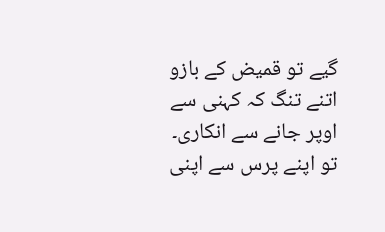گیے تو قمیض کے بازو اتنے تنگ کہ کہنی سے اوپر جانے سے انکاری۔ تو اپنے پرس سے اپنی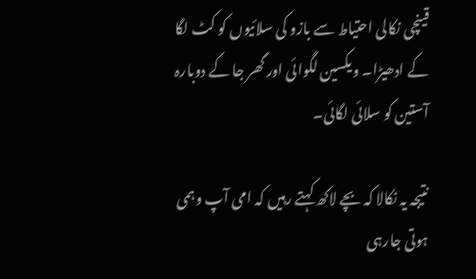قینچی نکالی احتیاط سے بازو کی سلائیوں کو کٹ لگا کے ادھیڑا۔ ویکسین لگوائی اور گھر جا کے دوبارہ آستین کو سلائی لگائی۔

نتیجہ یہ نکالا کہ بچے لاکھ کہتے رہیں کہ امی آپ وہمی ہوتی جارہی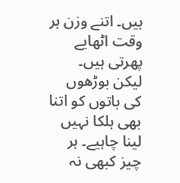ہیں۔ اتنے وزن ہر وقت اٹھایے پھرتی ہیں۔ لیکن بوڑھوں کی باتوں کو اتنا بھی ہلکا نہیں لینا چاہیے۔ ہر چیز کبھی نہ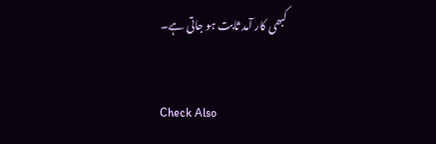کبھی کار آمد ثابت ہو جاتی ہے۔

Check Also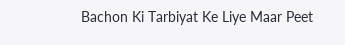Bachon Ki Tarbiyat Ke Liye Maar Peet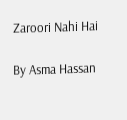Zaroori Nahi Hai

By Asma Hassan